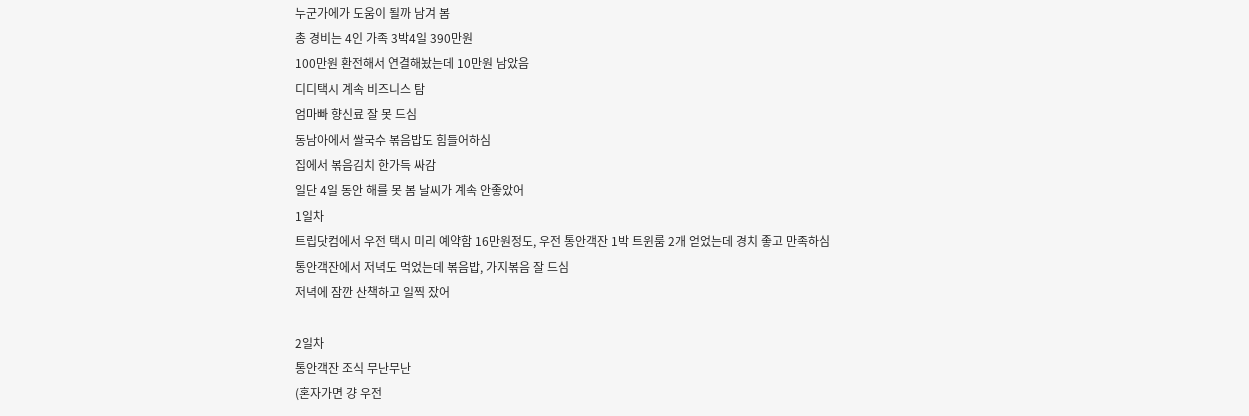누군가에가 도움이 될까 남겨 봄
총 경비는 4인 가족 3박4일 390만원
100만원 환전해서 연결해놨는데 10만원 남았음
디디택시 계속 비즈니스 탐
엄마빠 향신료 잘 못 드심
동남아에서 쌀국수 볶음밥도 힘들어하심
집에서 볶음김치 한가득 싸감
일단 4일 동안 해를 못 봄 날씨가 계속 안좋았어
1일차
트립닷컴에서 우전 택시 미리 예약함 16만원정도, 우전 통안객잔 1박 트윈룸 2개 얻었는데 경치 좋고 만족하심
통안객잔에서 저녁도 먹었는데 볶음밥, 가지볶음 잘 드심
저녁에 잠깐 산책하고 일찍 잤어

2일차
통안객잔 조식 무난무난
(혼자가면 걍 우전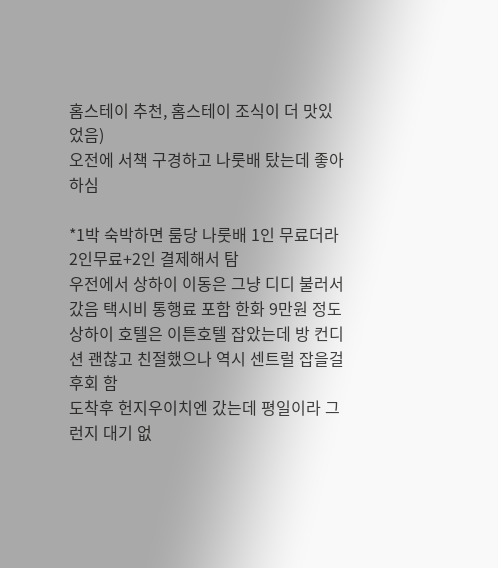홈스테이 추천, 홈스테이 조식이 더 맛있었음)
오전에 서책 구경하고 나룻배 탔는데 좋아하심

*1박 숙박하면 룸당 나룻배 1인 무료더라 2인무료+2인 결제해서 탐
우전에서 상하이 이동은 그냥 디디 불러서 갔음 택시비 통행료 포함 한화 9만원 정도
상하이 호텔은 이튼호텔 잡았는데 방 컨디션 괜찮고 친절했으나 역시 센트럴 잡을걸 후회 함
도착후 헌지우이치엔 갔는데 평일이라 그런지 대기 없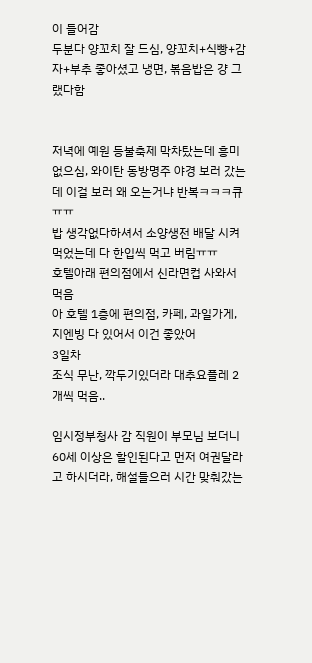이 들어감
두분다 양꼬치 잘 드심, 양꼬치+식빵+감자+부추 좋아셨고 냉면, 볶음밥은 걍 그랬다함


저녁에 예원 등불축제 막차탔는데 흥미없으심, 와이탄 동방명주 야경 보러 갔는데 이걸 보러 왜 오는거냐 반복ㅋㅋㅋ큐ㅠㅠ
밥 생각없다하셔서 소양생전 배달 시켜먹었는데 다 한입씩 먹고 버림ㅠㅠ
호텔아래 편의점에서 신라면컵 사와서 먹음
아 호텔 1층에 편의점, 카페, 과일가게, 지엔빙 다 있어서 이건 좋았어
3일차
조식 무난, 깍두기있더라 대추요플레 2개씩 먹음..

임시정부청사 감 직원이 부모님 보더니 60세 이상은 할인된다고 먼저 여권달라고 하시더라, 해설들으러 시간 맞춰갔는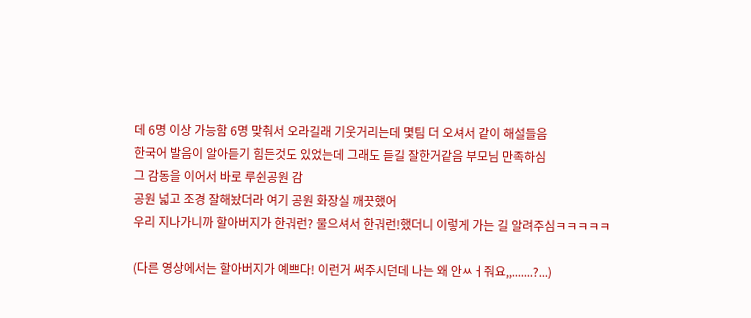데 6명 이상 가능함 6명 맞춰서 오라길래 기웃거리는데 몇팀 더 오셔서 같이 해설들음
한국어 발음이 알아듣기 힘든것도 있었는데 그래도 듣길 잘한거같음 부모님 만족하심
그 감동을 이어서 바로 루쉰공원 감
공원 넓고 조경 잘해놨더라 여기 공원 화장실 깨끗했어
우리 지나가니까 할아버지가 한궈런? 물으셔서 한궈런!했더니 이렇게 가는 길 알려주심ㅋㅋㅋㅋㅋ

(다른 영상에서는 할아버지가 예쁘다! 이런거 써주시던데 나는 왜 안ㅆㅓ줘요,,.......?...)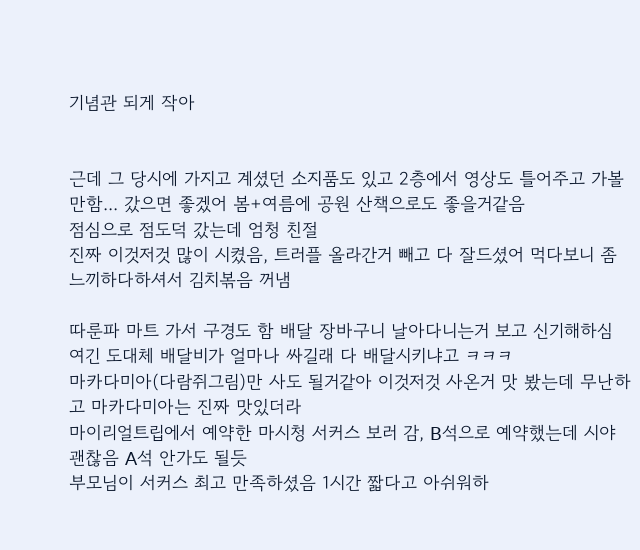기념관 되게 작아


근데 그 당시에 가지고 계셨던 소지품도 있고 2층에서 영상도 틀어주고 가볼만함... 갔으면 좋겠어 봄+여름에 공원 산책으로도 좋을거같음
점심으로 점도덕 갔는데 엄청 친절
진짜 이것저것 많이 시켰음, 트러플 올라간거 빼고 다 잘드셨어 먹다보니 좀 느끼하다하셔서 김치볶음 꺼냄

따룬파 마트 가서 구경도 함 배달 장바구니 날아다니는거 보고 신기해하심 여긴 도대체 배달비가 얼마나 싸길래 다 배달시키냐고 ㅋㅋㅋ
마카다미아(다람쥐그림)만 사도 될거같아 이것저것 사온거 맛 봤는데 무난하고 마카다미아는 진짜 맛있더라
마이리얼트립에서 예약한 마시청 서커스 보러 감, B석으로 예약했는데 시야 괜찮음 A석 안가도 될듯
부모님이 서커스 최고 만족하셨음 1시간 짧다고 아쉬워하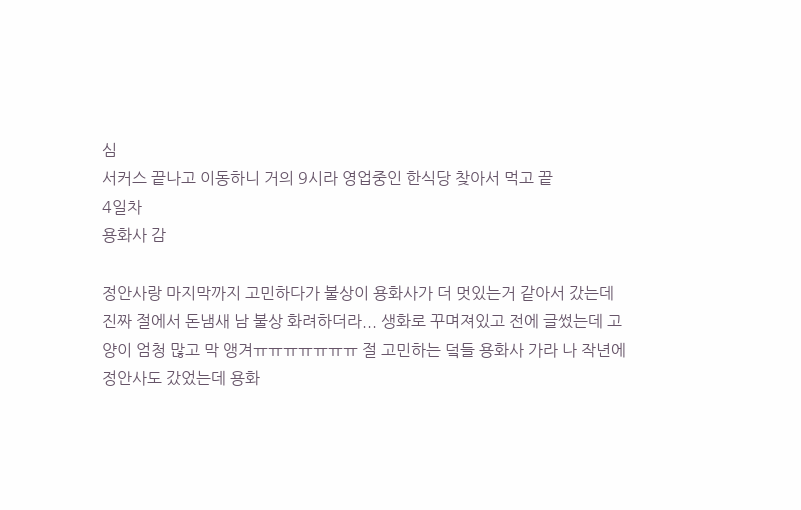심
서커스 끝나고 이동하니 거의 9시라 영업중인 한식당 찾아서 먹고 끝
4일차
용화사 감

정안사랑 마지막까지 고민하다가 불상이 용화사가 더 멋있는거 같아서 갔는데 진짜 절에서 돈냄새 남 불상 화려하더라... 생화로 꾸며져있고 전에 글썼는데 고양이 엄청 많고 막 앵겨ㅠㅠㅠㅠㅠㅠㅠ 절 고민하는 덬들 용화사 가라 나 작년에 정안사도 갔었는데 용화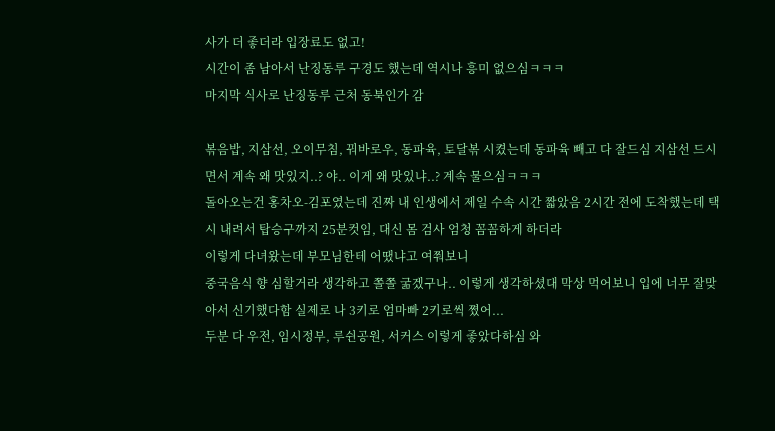사가 더 좋더라 입장료도 없고!
시간이 좀 남아서 난징동루 구경도 했는데 역시나 흥미 없으심ㅋㅋㅋ
마지막 식사로 난징동루 근처 동북인가 감

볶음밥, 지삼선, 오이무침, 꿔바로우, 동파육, 토달볶 시켰는데 동파육 빼고 다 잘드심 지삼선 드시면서 계속 왜 맛있지..? 야.. 이게 왜 맛있냐..? 계속 물으심ㅋㅋㅋ
돌아오는건 홍차오-김포였는데 진짜 내 인생에서 제일 수속 시간 짧았음 2시간 전에 도착했는데 택시 내려서 탑승구까지 25분컷임, 대신 몸 검사 엄청 꼼꼼하게 하더라
이렇게 다녀왔는데 부모님한테 어땠냐고 여쭤보니
중국음식 향 심할거라 생각하고 쫄쫄 굶겠구나.. 이렇게 생각하셨대 막상 먹어보니 입에 너무 잘맞아서 신기했다함 실제로 나 3키로 엄마빠 2키로씩 쪘어...
두분 다 우전, 임시정부, 루쉰공원, 서커스 이렇게 좋았다하심 와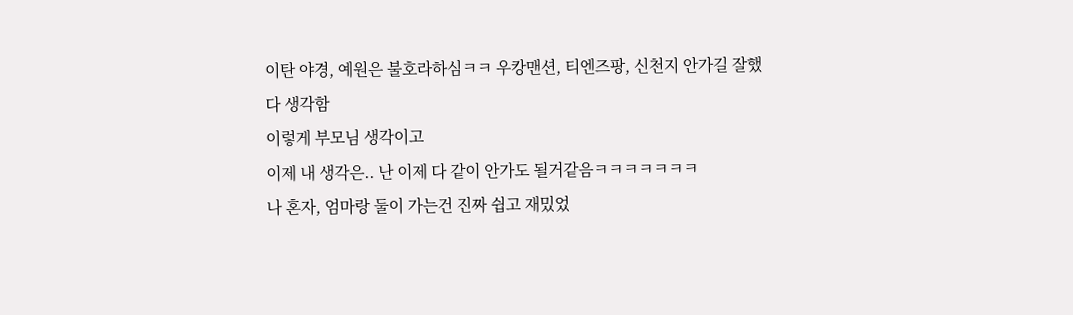이탄 야경, 예원은 불호라하심ㅋㅋ 우캉맨션, 티엔즈팡, 신천지 안가길 잘했다 생각함
이렇게 부모님 생각이고
이제 내 생각은.. 난 이제 다 같이 안가도 될거같음ㅋㅋㅋㅋㅋㅋㅋ
나 혼자, 엄마랑 둘이 가는건 진짜 쉽고 재밌었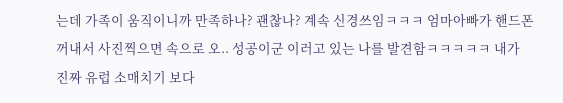는데 가족이 움직이니까 만족하나? 괜찮나? 계속 신경쓰임ㅋㅋㅋ 엄마아빠가 핸드폰 꺼내서 사진찍으면 속으로 오.. 성공이군 이러고 있는 나를 발견함ㅋㅋㅋㅋㅋ 내가 진짜 유럽 소매치기 보다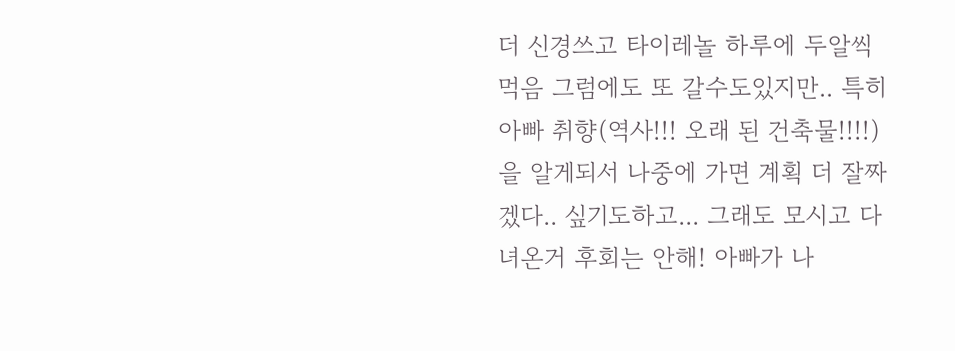더 신경쓰고 타이레놀 하루에 두알씩 먹음 그럼에도 또 갈수도있지만.. 특히 아빠 취향(역사!!! 오래 된 건축물!!!!)을 알게되서 나중에 가면 계획 더 잘짜겠다.. 싶기도하고... 그래도 모시고 다녀온거 후회는 안해! 아빠가 나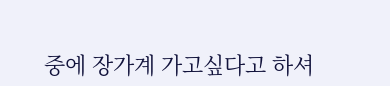중에 장가계 가고싶다고 하셔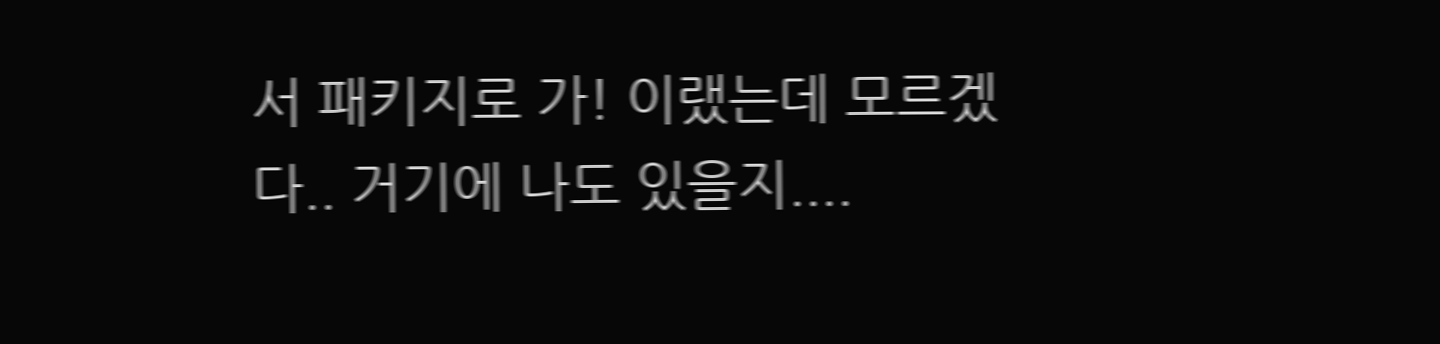서 패키지로 가! 이랬는데 모르겠다.. 거기에 나도 있을지....